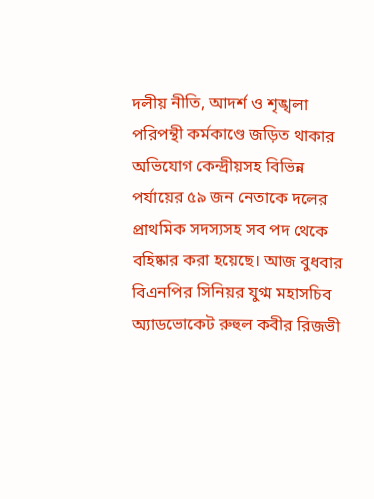দলীয় নীতি, আদর্শ ও শৃঙ্খলা পরিপন্থী কর্মকাণ্ডে জড়িত থাকার অভিযোগ কেন্দ্রীয়সহ বিভিন্ন পর্যায়ের ৫৯ জন নেতাকে দলের প্রাথমিক সদস্যসহ সব পদ থেকে বহিষ্কার করা হয়েছে। আজ বুধবার বিএনপির সিনিয়র যুগ্ম মহাসচিব অ্যাডভোকেট রুহুল কবীর রিজভী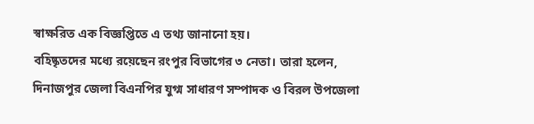স্বাক্ষরিত এক বিজ্ঞপ্তিতে এ তথ্য জানানো হয়।
বহিষ্কৃতদের মধ্যে রয়েছেন রংপুর বিভাগের ৩ নেতা। তারা হলেন, দিনাজপুর জেলা বিএনপির যুগ্ম সাধারণ সম্পাদক ও বিরল উপজেলা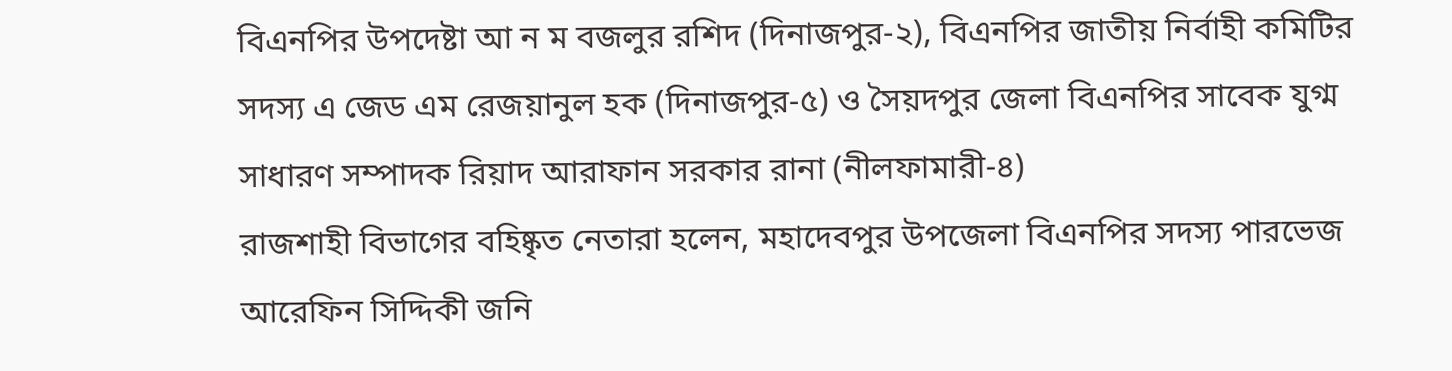বিএনপির উপদেষ্টা আ ন ম বজলুর রশিদ (দিনাজপুর-২), বিএনপির জাতীয় নির্বাহী কমিটির সদস্য এ জেড এম রেজয়ানুল হক (দিনাজপুর-৫) ও সৈয়দপুর জেলা বিএনপির সাবেক যুগ্ম সাধারণ সম্পাদক রিয়াদ আরাফান সরকার রানা (নীলফামারী-৪)
রাজশাহী বিভাগের বহিষ্কৃত নেতারা হলেন, মহাদেবপুর উপজেলা বিএনপির সদস্য পারভেজ আরেফিন সিদ্দিকী জনি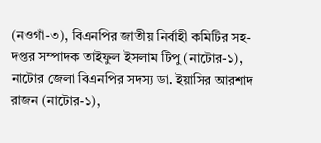(নওগাঁ-৩), বিএনপির জাতীয় নির্বাহী কমিটির সহ-দপ্তর সম্পাদক তাইফুল ইসলাম টিপু (নাটোর-১), নাটোর জেলা বিএনপির সদস্য ডা. ইয়াসির আরশাদ রাজন (নাটোর-১),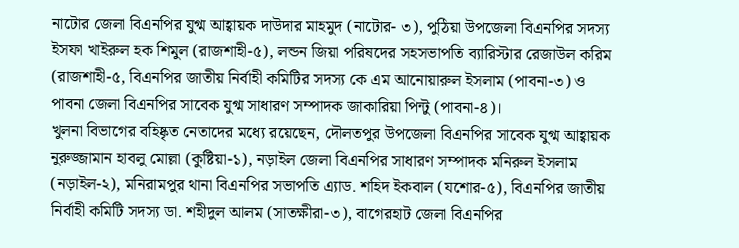নাটোর জেলা বিএনপির যুগ্ম আহ্বায়ক দাউদার মাহমুদ (নাটোর- ৩), পুঠিয়া উপজেলা বিএনপির সদস্য ইসফা খাইরুল হক শিমুল (রাজশাহী-৫), লন্ডন জিয়া পরিষদের সহসভাপতি ব্যারিস্টার রেজাউল করিম (রাজশাহী-৫, বিএনপির জাতীয় নির্বাহী কমিটির সদস্য কে এম আনোয়ারুল ইসলাম (পাবনা-৩) ও পাবনা জেলা বিএনপির সাবেক যুগ্ম সাধারণ সম্পাদক জাকারিয়া পিন্টু (পাবনা-৪)।
খুলনা বিভাগের বহিষ্কৃত নেতাদের মধ্যে রয়েছেন, দৌলতপুর উপজেলা বিএনপির সাবেক যুগ্ম আহ্বায়ক নুরুজ্জামান হাবলু মোল্লা (কুষ্টিয়া-১), নড়াইল জেলা বিএনপির সাধারণ সম্পাদক মনিরুল ইসলাম (নড়াইল-২), মনিরামপুর থানা বিএনপির সভাপতি এ্যাড. শহিদ ইকবাল (যশোর-৫), বিএনপির জাতীয় নির্বাহী কমিটি সদস্য ডা. শহীদুল আলম (সাতক্ষীরা-৩), বাগেরহাট জেলা বিএনপির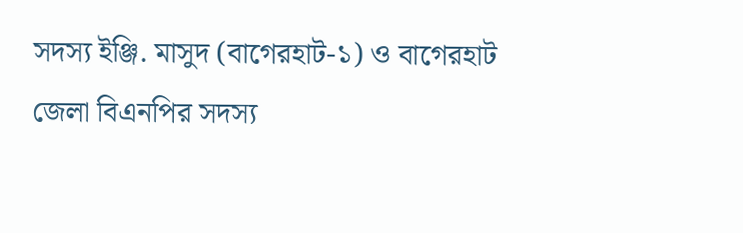সদস্য ইঞ্জি. মাসুদ (বাগেরহাট-১) ও বাগেরহাট জেলা বিএনপির সদস্য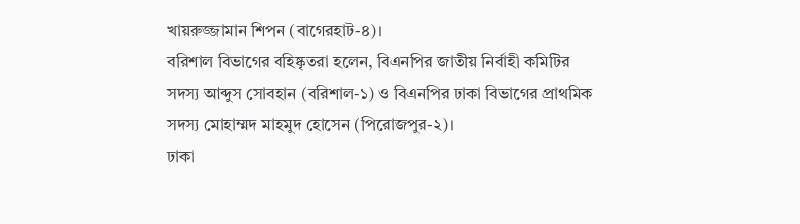খায়রুজ্জামান শিপন (বাগেরহাট-৪)।
বরিশাল বিভাগের বহিষ্কৃতরা হলেন, বিএনপির জাতীয় নির্বাহী কমিটির সদস্য আব্দুস সোবহান (বরিশাল-১) ও বিএনপির ঢাকা বিভাগের প্রাথমিক সদস্য মোহাম্মদ মাহমুদ হোসেন (পিরোজপুর-২)।
ঢাকা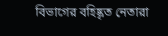বিভাগের বহিষ্কৃত নেতারা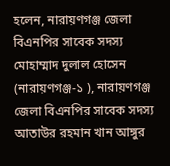হলেন, নারায়ণগঞ্জ জেলা বিএনপির সাবেক সদস্য মোহাম্মাদ দুলাল হোসেন (নারায়ণগঞ্জ-১ ), নারায়ণগঞ্জ জেলা বিএনপির সাবেক সদস্য আতাউর রহমান খান আঙ্গুর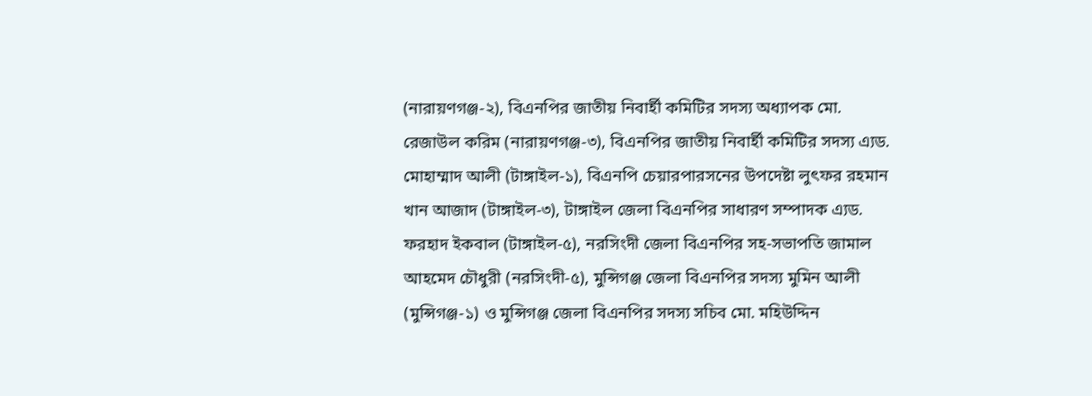(নারায়ণগঞ্জ-২), বিএনপির জাতীয় নিবার্হী কমিটির সদস্য অধ্যাপক মো. রেজাউল করিম (নারায়ণগঞ্জ-৩), বিএনপির জাতীয় নিবার্হী কমিটির সদস্য এ্যড. মোহাম্মাদ আলী (টাঙ্গাইল-১), বিএনপি চেয়ারপারসনের উপদেষ্টা লুৎফর রহমান খান আজাদ (টাঙ্গাইল-৩), টাঙ্গাইল জেলা বিএনপির সাধারণ সম্পাদক এ্যড. ফরহাদ ইকবাল (টাঙ্গাইল-৫), নরসিংদী জেলা বিএনপির সহ-সভাপতি জামাল আহমেদ চৌধুরী (নরসিংদী-৫), মুন্সিগঞ্জ জেলা বিএনপির সদস্য মুমিন আলী (মুন্সিগঞ্জ-১) ও মুন্সিগঞ্জ জেলা বিএনপির সদস্য সচিব মো. মহিউদ্দিন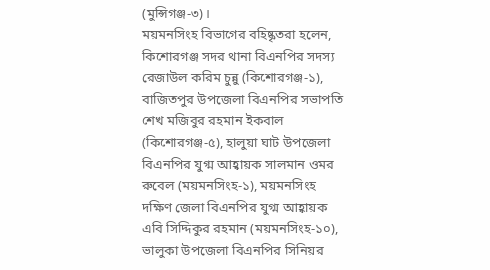(মুন্সিগঞ্জ-৩)।
ময়মনসিংহ বিভাগের বহিষ্কৃতরা হলেন, কিশোরগঞ্জ সদর থানা বিএনপির সদস্য রেজাউল করিম চুন্নু (কিশোরগঞ্জ-১), বাজিতপুর উপজেলা বিএনপির সভাপতি শেখ মজিবুর রহমান ইকবাল (কিশোরগঞ্জ-৫), হালুয়া ঘাট উপজেলা বিএনপির যুগ্ম আহ্বায়ক সালমান ওমর রুবেল (ময়মনসিংহ-১), ময়মনসিংহ দক্ষিণ জেলা বিএনপির যুগ্ম আহ্বায়ক এবি সিদ্দিকুর রহমান (ময়মনসিংহ-১০), ভালুকা উপজেলা বিএনপির সিনিয়র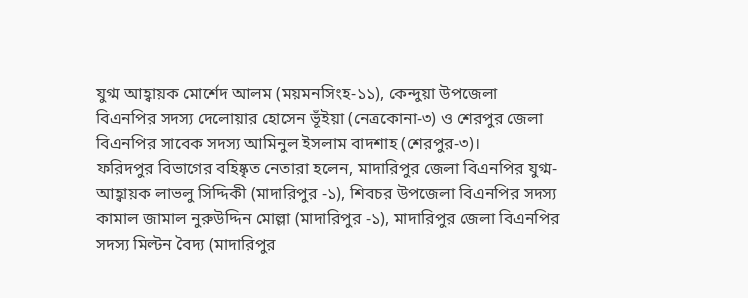যুগ্ম আহ্বায়ক মোর্শেদ আলম (ময়মনসিংহ-১১), কেন্দুয়া উপজেলা বিএনপির সদস্য দেলোয়ার হোসেন ভূঁইয়া (নেত্রকোনা-৩) ও শেরপুর জেলা বিএনপির সাবেক সদস্য আমিনুল ইসলাম বাদশাহ (শেরপুর-৩)।
ফরিদপুর বিভাগের বহিষ্কৃত নেতারা হলেন, মাদারিপুর জেলা বিএনপির যুগ্ম-আহ্বায়ক লাভলু সিদ্দিকী (মাদারিপুর -১), শিবচর উপজেলা বিএনপির সদস্য কামাল জামাল নুরুউদ্দিন মোল্লা (মাদারিপুর -১), মাদারিপুর জেলা বিএনপির সদস্য মিল্টন বৈদ্য (মাদারিপুর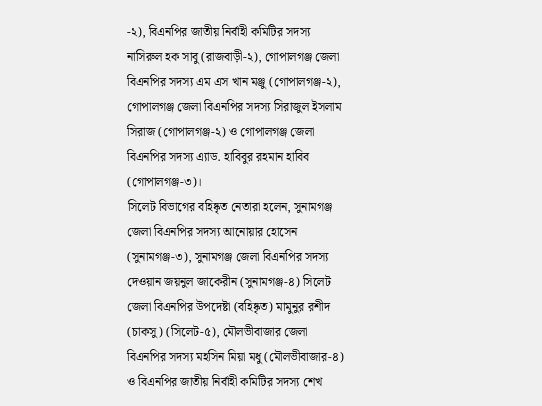-২), বিএনপির জাতীয় নির্বাহী কমিটির সদস্য নাসিরুল হক সাবু (রাজবাড়ী-২), গোপালগঞ্জ জেলা বিএনপির সদস্য এম এস খান মঞ্জু (গোপালগঞ্জ-২), গোপালগঞ্জ জেলা বিএনপির সদস্য সিরাজুল ইসলাম সিরাজ (গোপালগঞ্জ-২) ও গোপালগঞ্জ জেলা বিএনপির সদস্য এ্যাড. হাবিবুর রহমান হাবিব (গোপালগঞ্জ-৩)।
সিলেট বিভাগের বহিষ্কৃত নেতারা হলেন, সুনামগঞ্জ জেলা বিএনপির সদস্য আনোয়ার হোসেন (সুনামগঞ্জ-৩), সুনামগঞ্জ জেলা বিএনপির সদস্য দেওয়ান জয়নুল জাকেরীন (সুনামগঞ্জ-৪) সিলেট জেলা বিএনপির উপদেষ্টা (বহিষ্কৃত) মামুনুর রশীদ (চাকসু) (সিলেট-৫), মৌলভীবাজার জেলা বিএনপির সদস্য মহসিন মিয়া মধু (মৌলভীবাজার-৪) ও বিএনপির জাতীয় নির্বাহী কমিটির সদস্য শেখ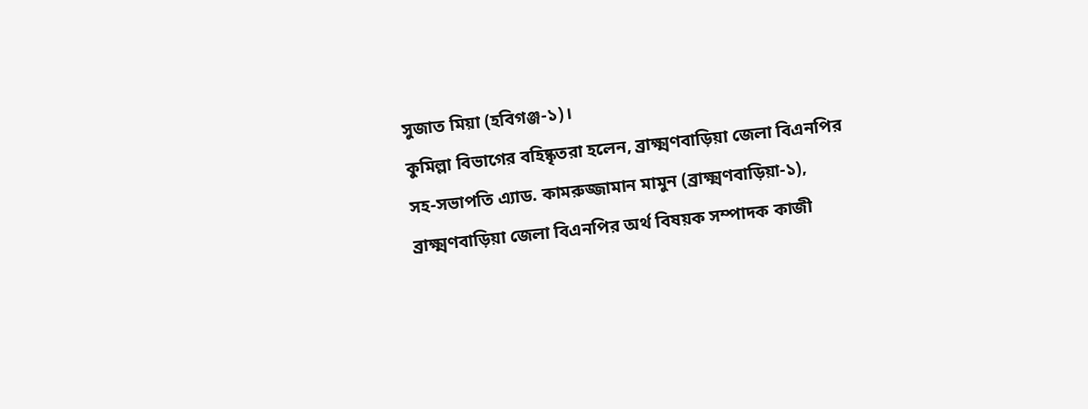সুজাত মিয়া (হবিগঞ্জ-১)।
কুমিল্লা বিভাগের বহিষ্কৃতরা হলেন, ব্রাক্ষ্মণবাড়িয়া জেলা বিএনপির সহ-সভাপতি এ্যাড. কামরুজ্জামান মামুন (ব্রাক্ষ্মণবাড়িয়া-১), ব্রাক্ষ্মণবাড়িয়া জেলা বিএনপির অর্থ বিষয়ক সম্পাদক কাজী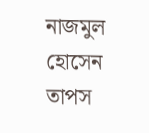নাজমুল হোসেন তাপস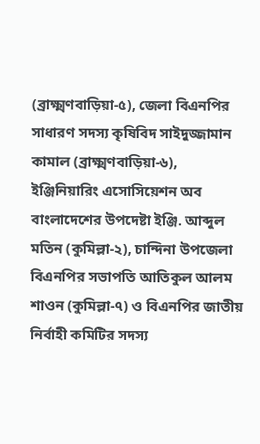(ব্রাক্ষ্মণবাড়িয়া-৫), জেলা বিএনপির সাধারণ সদস্য কৃষিবিদ সাইদুজ্জামান কামাল (ব্রাক্ষ্মণবাড়িয়া-৬), ইঞ্জিনিয়ারিং এসোসিয়েশন অব বাংলাদেশের উপদেষ্টা ইঞ্জি. আব্দুল মতিন (কুমিল্লা-২), চান্দিনা উপজেলা বিএনপির সভাপতি আতিকুল আলম শাওন (কুমিল্লা-৭) ও বিএনপির জাতীয় নির্বাহী কমিটির সদস্য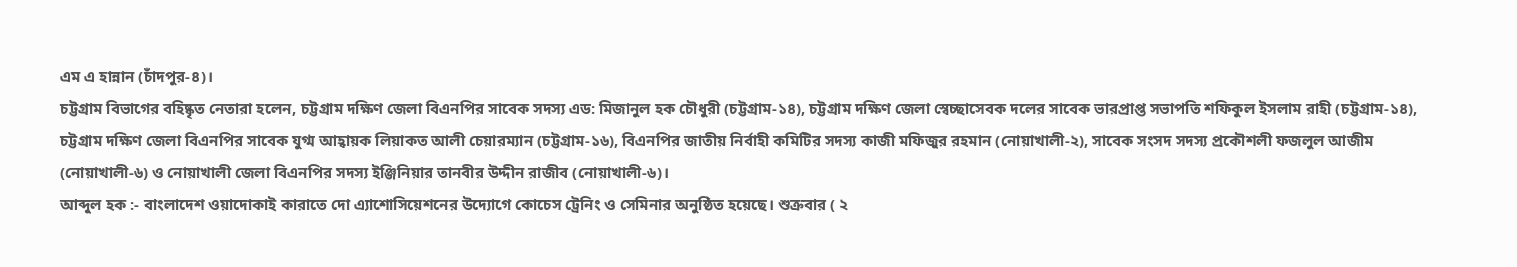এম এ হান্নান (চাঁদপুর-৪)।
চট্টগ্রাম বিভাগের বহিষ্কৃত নেতারা হলেন, চট্টগ্রাম দক্ষিণ জেলা বিএনপির সাবেক সদস্য এড: মিজানুল হক চৌধুরী (চট্টগ্রাম-১৪), চট্টগ্রাম দক্ষিণ জেলা স্বেচ্ছাসেবক দলের সাবেক ভারপ্রাপ্ত সভাপতি শফিকুল ইসলাম রাহী (চট্টগ্রাম-১৪), চট্টগ্রাম দক্ষিণ জেলা বিএনপির সাবেক যুগ্ম আহ্বায়ক লিয়াকত আলী চেয়ারম্যান (চট্টগ্রাম-১৬), বিএনপির জাতীয় নির্বাহী কমিটির সদস্য কাজী মফিজুর রহমান (নোয়াখালী-২), সাবেক সংসদ সদস্য প্রকৌশলী ফজলুল আজীম (নোয়াখালী-৬) ও নোয়াখালী জেলা বিএনপির সদস্য ইঞ্জিনিয়ার তানবীর উদ্দীন রাজীব (নোয়াখালী-৬)।
আব্দুল হক :- বাংলাদেশ ওয়াদোকাই কারাতে দো এ্যাশোসিয়েশনের উদ্যোগে কোচেস ট্রেনিং ও সেমিনার অনুষ্ঠিত হয়েছে। শুক্রবার ( ২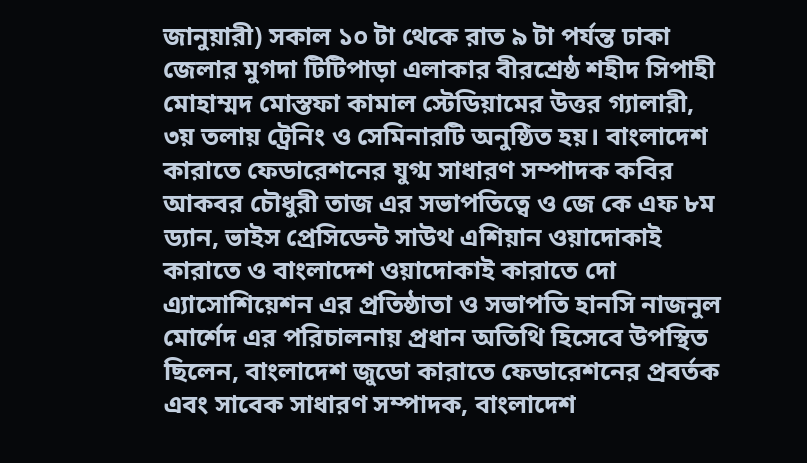জানুয়ারী) সকাল ১০ টা থেকে রাত ৯ টা পর্যন্ত ঢাকা জেলার মুগদা টিটিপাড়া এলাকার বীরশ্রেষ্ঠ শহীদ সিপাহী মোহাম্মদ মোস্তফা কামাল স্টেডিয়ামের উত্তর গ্যালারী, ৩য় তলায় ট্রেনিং ও সেমিনারটি অনুষ্ঠিত হয়। বাংলাদেশ কারাতে ফেডারেশনের যুগ্ম সাধারণ সম্পাদক কবির আকবর চৌধুরী তাজ এর সভাপতিত্বে ও জে কে এফ ৮ম ড্যান, ভাইস প্রেসিডেন্ট সাউথ এশিয়ান ওয়াদোকাই কারাতে ও বাংলাদেশ ওয়াদোকাই কারাতে দো এ্যাসোশিয়েশন এর প্রতিষ্ঠাতা ও সভাপতি হানসি নাজনুল মোর্শেদ এর পরিচালনায় প্রধান অতিথি হিসেবে উপস্থিত ছিলেন, বাংলাদেশ জুডো কারাতে ফেডারেশনের প্রবর্তক এবং সাবেক সাধারণ সম্পাদক, বাংলাদেশ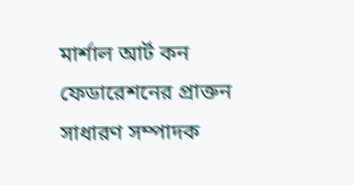মার্শাল আর্ট কন ফেডারেশনের প্রাক্তন সাধারণ সম্পাদক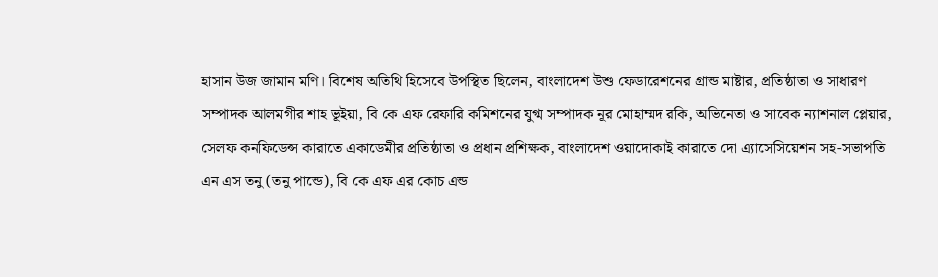হাসান উজ জামান মণি। বিশেষ অতিথি হিসেবে উপস্থিত ছিলেন, বাংলাদেশ উশু ফেডারেশনের গ্রান্ড মাষ্টার, প্রতিষ্ঠাতা ও সাধারণ সম্পাদক আলমগীর শাহ ভূইয়া, বি কে এফ রেফারি কমিশনের যুগ্ম সম্পাদক নূর মোহাম্মদ রকি, অভিনেতা ও সাবেক ন্যাশনাল প্লেয়ার, সেলফ কনফিডেন্স কারাতে একাডেমীর প্রতিষ্ঠাতা ও প্রধান প্রশিক্ষক, বাংলাদেশ ওয়াদোকাই কারাতে দো এ্যাসেসিয়েশন সহ-সভাপতি এন এস তনু (তনু পান্ডে), বি কে এফ এর কোচ এন্ড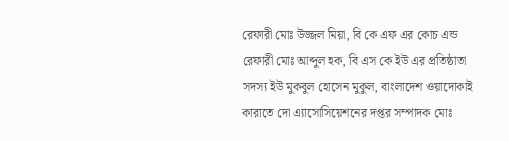রেফারী মোঃ উজ্জল মিয়া, বি কে এফ এর কোচ এন্ড রেফারী মোঃ আব্দুল হক, বি এস কে ইউ এর প্রতিষ্ঠাতা সদস্য ইউ মুকবুল হোসেন মুকুল, বাংলাদেশ ওয়াদোকাই কারাতে দো এ্যাসোসিয়েশনের দপ্তর সম্পাদক মোঃ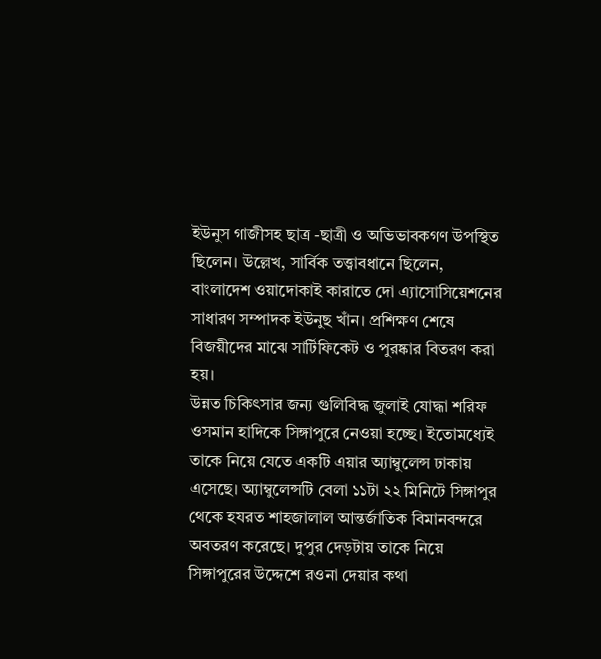ইউনুস গাজীসহ ছাত্র -ছাত্রী ও অভিভাবকগণ উপস্থিত ছিলেন। উল্লেখ, সার্বিক তত্ত্বাবধানে ছিলেন, বাংলাদেশ ওয়াদোকাই কারাতে দো এ্যাসোসিয়েশনের সাধারণ সম্পাদক ইউনুছ খাঁন। প্রশিক্ষণ শেষে বিজয়ীদের মাঝে সার্টিফিকেট ও পুরষ্কার বিতরণ করা হয়।
উন্নত চিকিৎসার জন্য গুলিবিদ্ধ জুলাই যোদ্ধা শরিফ ওসমান হাদিকে সিঙ্গাপুরে নেওয়া হচ্ছে। ইতোমধ্যেই তাকে নিয়ে যেতে একটি এয়ার অ্যাম্বুলেন্স ঢাকায় এসেছে। অ্যাম্বুলেন্সটি বেলা ১১টা ২২ মিনিটে সিঙ্গাপুর থেকে হযরত শাহজালাল আন্তর্জাতিক বিমানবন্দরে অবতরণ করেছে। দুপুর দেড়টায় তাকে নিয়ে সিঙ্গাপুরের উদ্দেশে রওনা দেয়ার কথা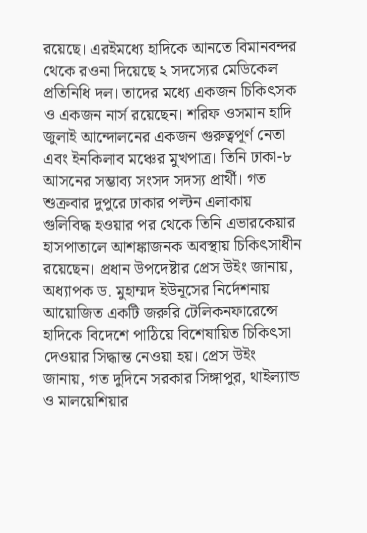রয়েছে। এরইমধ্যে হাদিকে আনতে বিমানবন্দর থেকে রওনা দিয়েছে ২ সদস্যের মেডিকেল প্রতিনিধি দল। তাদের মধ্যে একজন চিকিৎসক ও একজন নার্স রয়েছেন। শরিফ ওসমান হাদি জুলাই আন্দোলনের একজন গুরুত্বপূর্ণ নেতা এবং ইনকিলাব মঞ্চের মুখপাত্র। তিনি ঢাকা-৮ আসনের সম্ভাব্য সংসদ সদস্য প্রার্থী। গত শুক্রবার দুপুরে ঢাকার পল্টন এলাকায় গুলিবিদ্ধ হওয়ার পর থেকে তিনি এভারকেয়ার হাসপাতালে আশঙ্কাজনক অবস্থায় চিকিৎসাধীন রয়েছেন। প্রধান উপদেষ্টার প্রেস উইং জানায়, অধ্যাপক ড. মুহাম্মদ ইউনূসের নির্দেশনায় আয়োজিত একটি জরুরি টেলিকনফারেন্সে হাদিকে বিদেশে পাঠিয়ে বিশেষায়িত চিকিৎসা দেওয়ার সিদ্ধান্ত নেওয়া হয়। প্রেস উইং জানায়, গত দুদিনে সরকার সিঙ্গাপুর, থাইল্যান্ড ও মালয়েশিয়ার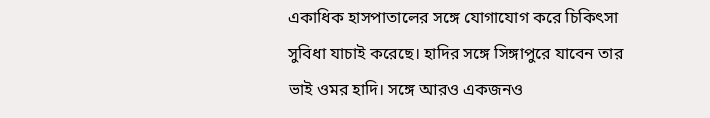একাধিক হাসপাতালের সঙ্গে যোগাযোগ করে চিকিৎসা সুবিধা যাচাই করেছে। হাদির সঙ্গে সিঙ্গাপুরে যাবেন তার ভাই ওমর হাদি। সঙ্গে আরও একজনও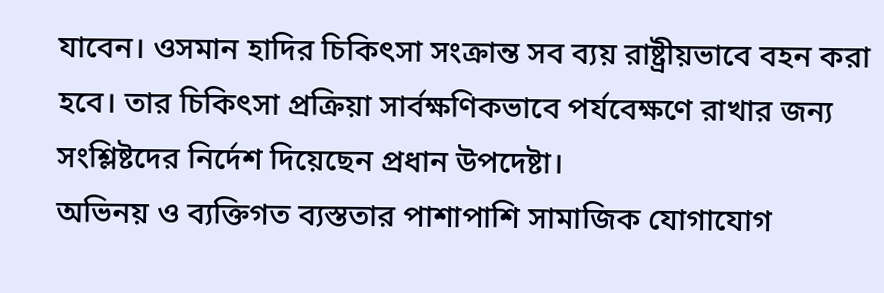যাবেন। ওসমান হাদির চিকিৎসা সংক্রান্ত সব ব্যয় রাষ্ট্রীয়ভাবে বহন করা হবে। তার চিকিৎসা প্রক্রিয়া সার্বক্ষণিকভাবে পর্যবেক্ষণে রাখার জন্য সংশ্লিষ্টদের নির্দেশ দিয়েছেন প্রধান উপদেষ্টা।
অভিনয় ও ব্যক্তিগত ব্যস্ততার পাশাপাশি সামাজিক যোগাযোগ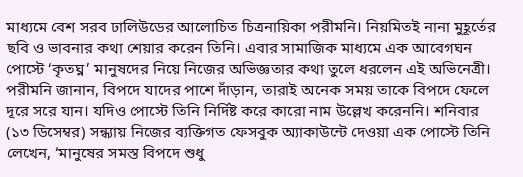মাধ্যমে বেশ সরব ঢালিউডের আলোচিত চিত্রনায়িকা পরীমনি। নিয়মিতই নানা মুহূর্তের ছবি ও ভাবনার কথা শেয়ার করেন তিনি। এবার সামাজিক মাধ্যমে এক আবেগঘন পোস্টে ‘কৃতঘ্ন’ মানুষদের নিয়ে নিজের অভিজ্ঞতার কথা তুলে ধরলেন এই অভিনেত্রী। পরীমনি জানান, বিপদে যাদের পাশে দাঁড়ান, তারাই অনেক সময় তাকে বিপদে ফেলে দূরে সরে যান। যদিও পোস্টে তিনি নির্দিষ্ট করে কারো নাম উল্লেখ করেননি। শনিবার (১৩ ডিসেম্বর) সন্ধ্যায় নিজের ব্যক্তিগত ফেসবুক অ্যাকাউন্টে দেওয়া এক পোস্টে তিনি লেখেন, ‘মানুষের সমস্ত বিপদে শুধু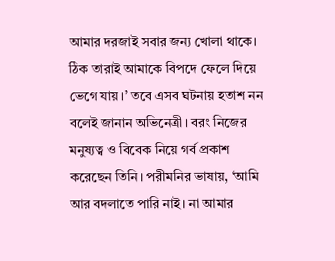আমার দরজাই সবার জন্য খোলা থাকে। ঠিক তারাই আমাকে বিপদে ফেলে দিয়ে ভেগে যায়।’ তবে এসব ঘটনায় হতাশ নন বলেই জানান অভিনেত্রী। বরং নিজের মনুষ্যত্ব ও বিবেক নিয়ে গর্ব প্রকাশ করেছেন তিনি। পরীমনির ভাষায়, ‘আমি আর বদলাতে পারি নাই। না আমার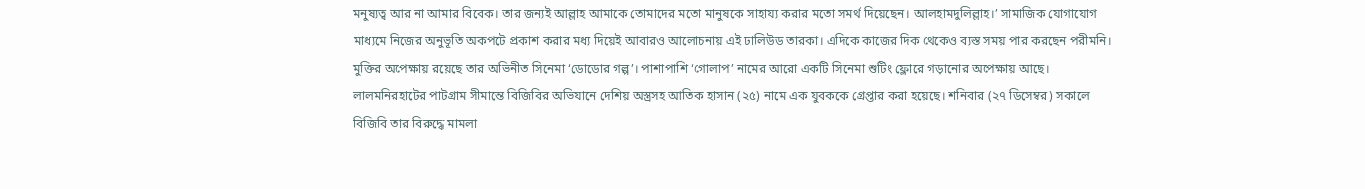মনুষ্যত্ব আর না আমার বিবেক। তার জন্যই আল্লাহ আমাকে তোমাদের মতো মানুষকে সাহায্য করার মতো সমর্থ দিয়েছেন। আলহামদুলিল্লাহ।’ সামাজিক যোগাযোগ মাধ্যমে নিজের অনুভূতি অকপটে প্রকাশ করার মধ্য দিয়েই আবারও আলোচনায় এই ঢালিউড তারকা। এদিকে কাজের দিক থেকেও ব্যস্ত সময় পার করছেন পরীমনি। মুক্তির অপেক্ষায় রয়েছে তার অভিনীত সিনেমা ‘ডোডোর গল্প’। পাশাপাশি ‘গোলাপ’ নামের আরো একটি সিনেমা শুটিং ফ্লোরে গড়ানোর অপেক্ষায় আছে।
লালমনিরহাটের পাটগ্রাম সীমান্তে বিজিবির অভিযানে দেশিয় অস্ত্রসহ আতিক হাসান (২৫) নামে এক যুবককে গ্রেপ্তার করা হয়েছে। শনিবার (২৭ ডিসেম্বর) সকালে বিজিবি তার বিরুদ্ধে মামলা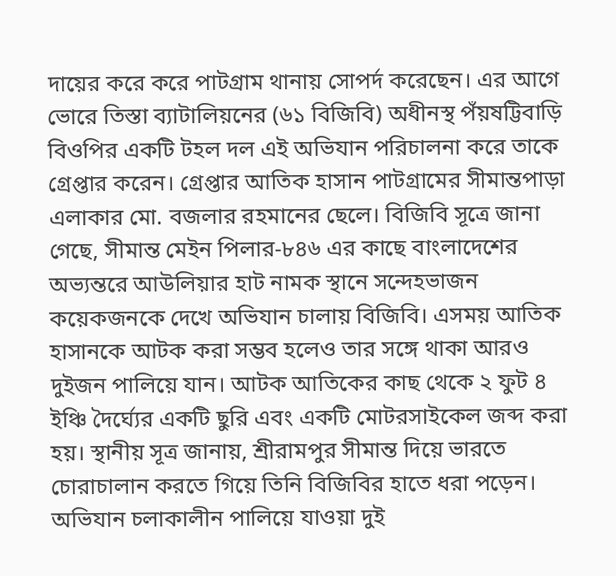দায়ের করে করে পাটগ্রাম থানায় সোপর্দ করেছেন। এর আগে ভোরে তিস্তা ব্যাটালিয়নের (৬১ বিজিবি) অধীনস্থ পঁয়ষট্টিবাড়ি বিওপির একটি টহল দল এই অভিযান পরিচালনা করে তাকে গ্রেপ্তার করেন। গ্রেপ্তার আতিক হাসান পাটগ্রামের সীমান্তপাড়া এলাকার মো. বজলার রহমানের ছেলে। বিজিবি সূত্রে জানা গেছে, সীমান্ত মেইন পিলার-৮৪৬ এর কাছে বাংলাদেশের অভ্যন্তরে আউলিয়ার হাট নামক স্থানে সন্দেহভাজন কয়েকজনকে দেখে অভিযান চালায় বিজিবি। এসময় আতিক হাসানকে আটক করা সম্ভব হলেও তার সঙ্গে থাকা আরও দুইজন পালিয়ে যান। আটক আতিকের কাছ থেকে ২ ফুট ৪ ইঞ্চি দৈর্ঘ্যের একটি ছুরি এবং একটি মোটরসাইকেল জব্দ করা হয়। স্থানীয় সূত্র জানায়, শ্রীরামপুর সীমান্ত দিয়ে ভারতে চোরাচালান করতে গিয়ে তিনি বিজিবির হাতে ধরা পড়েন। অভিযান চলাকালীন পালিয়ে যাওয়া দুই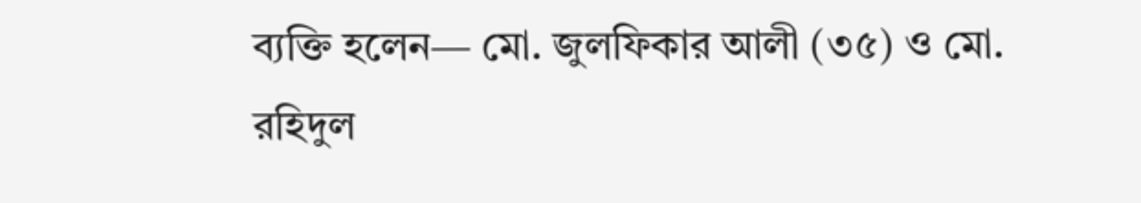ব্যক্তি হলেন— মো. জুলফিকার আলী (৩৫) ও মো. রহিদুল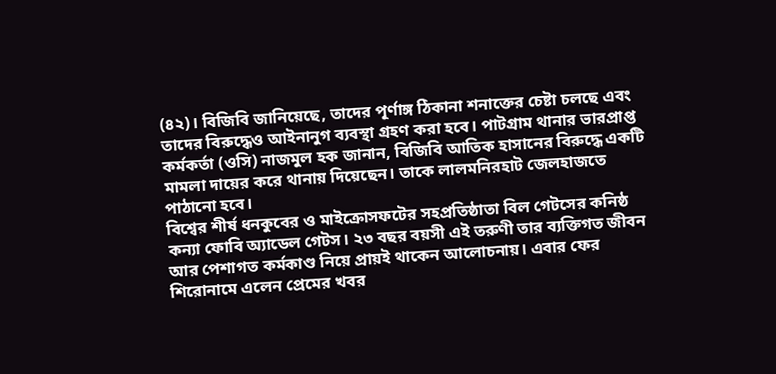(৪২)। বিজিবি জানিয়েছে, তাদের পূর্ণাঙ্গ ঠিকানা শনাক্তের চেষ্টা চলছে এবং তাদের বিরুদ্ধেও আইনানুগ ব্যবস্থা গ্রহণ করা হবে। পাটগ্রাম থানার ভারপ্রাপ্ত কর্মকর্তা (ওসি) নাজমুল হক জানান, বিজিবি আতিক হাসানের বিরুদ্ধে একটি মামলা দায়ের করে থানায় দিয়েছেন। তাকে লালমনিরহাট জেলহাজতে পাঠানো হবে।
বিশ্বের শীর্ষ ধনকুবের ও মাইক্রোসফটের সহপ্রতিষ্ঠাতা বিল গেটসের কনিষ্ঠ কন্যা ফোবি অ্যাডেল গেটস। ২৩ বছর বয়সী এই তরুণী তার ব্যক্তিগত জীবন আর পেশাগত কর্মকাণ্ড নিয়ে প্রায়ই থাকেন আলোচনায়। এবার ফের শিরোনামে এলেন প্রেমের খবর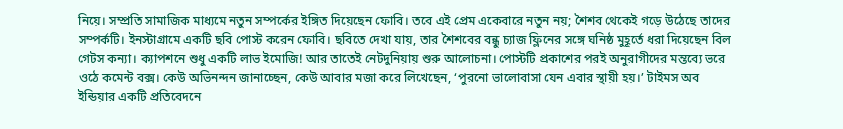নিয়ে। সম্প্রতি সামাজিক মাধ্যমে নতুন সম্পর্কের ইঙ্গিত দিয়েছেন ফোবি। তবে এই প্রেম একেবারে নতুন নয়; শৈশব থেকেই গড়ে উঠেছে তাদের সম্পর্কটি। ইনস্টাগ্রামে একটি ছবি পোস্ট করেন ফোবি। ছবিতে দেখা যায়, তার শৈশবের বন্ধু চ্যাজ ফ্লিনের সঙ্গে ঘনিষ্ঠ মুহূর্তে ধরা দিয়েছেন বিল গেটস কন্যা। ক্যাপশনে শুধু একটি লাভ ইমোজি! আর তাতেই নেটদুনিয়ায় শুরু আলোচনা। পোস্টটি প্রকাশের পরই অনুরাগীদের মন্তব্যে ভরে ওঠে কমেন্ট বক্স। কেউ অভিনন্দন জানাচ্ছেন, কেউ আবার মজা করে লিখেছেন, ‘পুরনো ভালোবাসা যেন এবার স্থায়ী হয়।’ টাইমস অব ইন্ডিয়ার একটি প্রতিবেদনে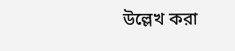উল্লেখ করা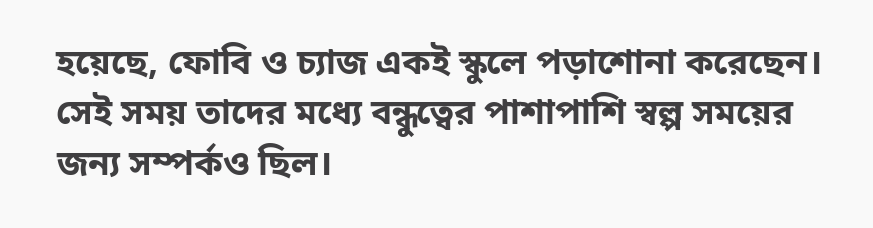হয়েছে, ফোবি ও চ্যাজ একই স্কুলে পড়াশোনা করেছেন। সেই সময় তাদের মধ্যে বন্ধুত্বের পাশাপাশি স্বল্প সময়ের জন্য সম্পর্কও ছিল।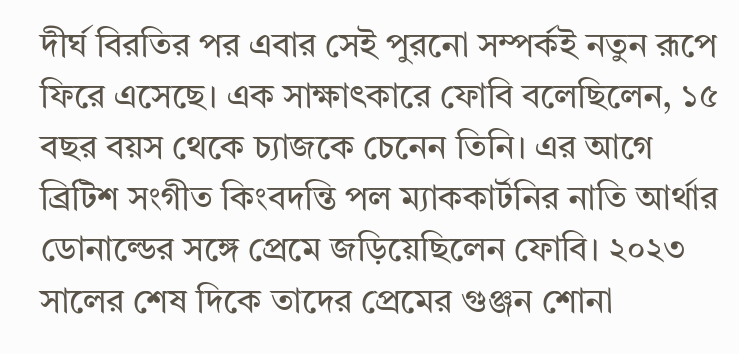দীর্ঘ বিরতির পর এবার সেই পুরনো সম্পর্কই নতুন রূপে ফিরে এসেছে। এক সাক্ষাৎকারে ফোবি বলেছিলেন, ১৫ বছর বয়স থেকে চ্যাজকে চেনেন তিনি। এর আগে ব্রিটিশ সংগীত কিংবদন্তি পল ম্যাককার্টনির নাতি আর্থার ডোনাল্ডের সঙ্গে প্রেমে জড়িয়েছিলেন ফোবি। ২০২৩ সালের শেষ দিকে তাদের প্রেমের গুঞ্জন শোনা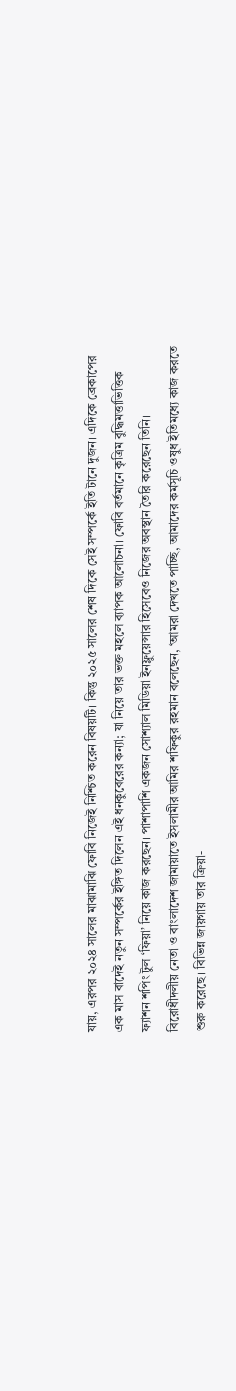যায়, এরপর ২০২৪ সালের মাঝামাঝি ফোবি নিজেই নিশ্চিত করেন বিষয়টি। কিন্তু ২০২৫ সালের শেষ দিকে সেই সম্পর্কে ইতি টানে দুজন। এদিকে ব্রেকাপের এক মাস বাদেই নতুন সম্পর্কের ইঙ্গিত দিলেন এই ধনকুবেরের কন্যা; যা নিয়ে তার ভক্ত মহলে ব্যাপক আলোচনা। ফোবি বর্তমানে কৃত্রিম বুদ্ধিমত্তাভিত্তিক ফ্যাশন শপিং টুল ‘ফিয়া’ নিয়ে কাজ করছেন। পাশাপাশি একজন সোশ্যাল মিডিয়া ইনফ্লুয়েন্সার হিসেবেও নিজের অবস্থান তৈরি করেছেন তিনি।
বিরোধীদলীয় নেতা ও বাংলাদেশ জামায়াতে ইসলামীর আমির শফিকুর রহমান বলেছেন, ‘আমরা দেখতে পাচ্ছি, আমাদের কর্মসূচি ওষুধ ইতিমধ্যে কাজ করতে শুরু করেছে। বিভিন্ন জায়গায় তার ক্রিয়া-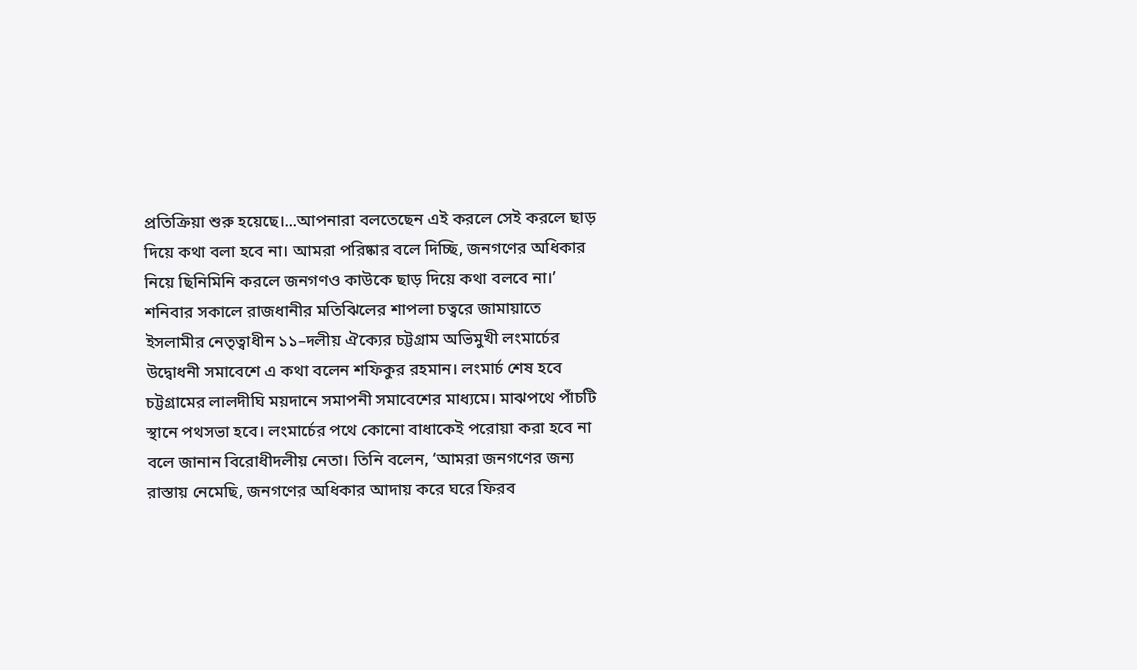প্রতিক্রিয়া শুরু হয়েছে।...আপনারা বলতেছেন এই করলে সেই করলে ছাড় দিয়ে কথা বলা হবে না। আমরা পরিষ্কার বলে দিচ্ছি, জনগণের অধিকার নিয়ে ছিনিমিনি করলে জনগণও কাউকে ছাড় দিয়ে কথা বলবে না।’ শনিবার সকালে রাজধানীর মতিঝিলের শাপলা চত্বরে জামায়াতে ইসলামীর নেতৃত্বাধীন ১১–দলীয় ঐক্যের চট্টগ্রাম অভিমুখী লংমার্চের উদ্বোধনী সমাবেশে এ কথা বলেন শফিকুর রহমান। লংমার্চ শেষ হবে চট্টগ্রামের লালদীঘি ময়দানে সমাপনী সমাবেশের মাধ্যমে। মাঝপথে পাঁচটি স্থানে পথসভা হবে। লংমার্চের পথে কোনো বাধাকেই পরোয়া করা হবে না বলে জানান বিরোধীদলীয় নেতা। তিনি বলেন, ‘আমরা জনগণের জন্য রাস্তায় নেমেছি, জনগণের অধিকার আদায় করে ঘরে ফিরব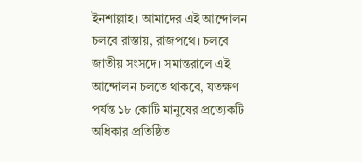ইনশাল্লাহ। আমাদের এই আন্দোলন চলবে রাস্তায়, রাজপথে। চলবে জাতীয় সংসদে। সমান্তরালে এই আন্দোলন চলতে থাকবে, যতক্ষণ পর্যন্ত ১৮ কোটি মানুষের প্রত্যেকটি অধিকার প্রতিষ্ঠিত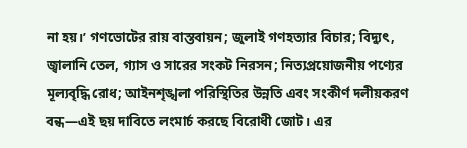না হয়।’ গণভোটের রায় বাস্তবায়ন; জুলাই গণহত্যার বিচার; বিদ্যুৎ, জ্বালানি তেল, গ্যাস ও সারের সংকট নিরসন; নিত্যপ্রয়োজনীয় পণ্যের মূল্যবৃদ্ধি রোধ; আইনশৃঙ্খলা পরিস্থিতির উন্নতি এবং সংকীর্ণ দলীয়করণ বন্ধ—এই ছয় দাবিতে লংমার্চ করছে বিরোধী জোট। এর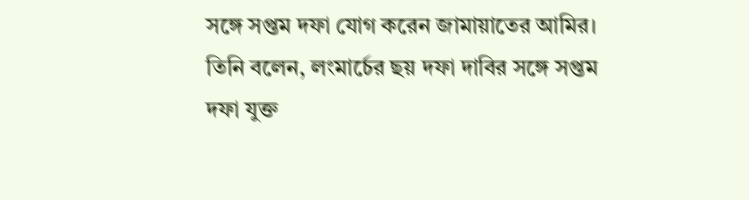সঙ্গে সপ্তম দফা যোগ করেন জামায়াতের আমির। তিনি বলেন, লংমার্চের ছয় দফা দাবির সঙ্গে সপ্তম দফা যুক্ত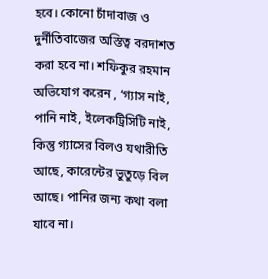হবে। কোনো চাঁদাবাজ ও দুর্নীতিবাজের অস্তিত্ব বরদাশত করা হবে না। শফিকুর রহমান অভিযোগ করেন , ‘গ্যাস নাই, পানি নাই, ইলেকট্রিসিটি নাই, কিন্তু গ্যাসের বিলও যথারীতি আছে, কারেন্টের ভুতুড়ে বিল আছে। পানির জন্য কথা বলা যাবে না।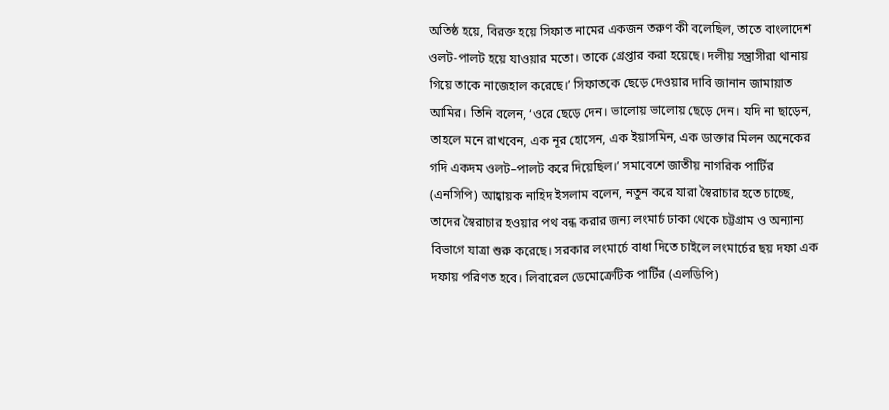অতিষ্ঠ হয়ে, বিরক্ত হয়ে সিফাত নামের একজন তরুণ কী বলেছিল, তাতে বাংলাদেশ ওলট-পালট হয়ে যাওয়ার মতো। তাকে গ্রেপ্তার করা হয়েছে। দলীয় সন্ত্রাসীরা থানায় গিয়ে তাকে নাজেহাল করেছে।’ সিফাতকে ছেড়ে দেওয়ার দাবি জানান জামায়াত আমির। তিনি বলেন, ‘ওরে ছেড়ে দেন। ভালোয় ভালোয় ছেড়ে দেন। যদি না ছাড়েন, তাহলে মনে রাখবেন, এক নূর হোসেন, এক ইয়াসমিন, এক ডাক্তার মিলন অনেকের গদি একদম ওলট–পালট করে দিয়েছিল।’ সমাবেশে জাতীয় নাগরিক পার্টির (এনসিপি) আহ্বায়ক নাহিদ ইসলাম বলেন, নতুন করে যারা স্বৈরাচার হতে চাচ্ছে, তাদের স্বৈরাচার হওয়ার পথ বন্ধ করার জন্য লংমার্চ ঢাকা থেকে চট্টগ্রাম ও অন্যান্য বিভাগে যাত্রা শুরু করেছে। সরকার লংমার্চে বাধা দিতে চাইলে লংমার্চের ছয় দফা এক দফায় পরিণত হবে। লিবারেল ডেমোক্রেটিক পার্টির (এলডিপি)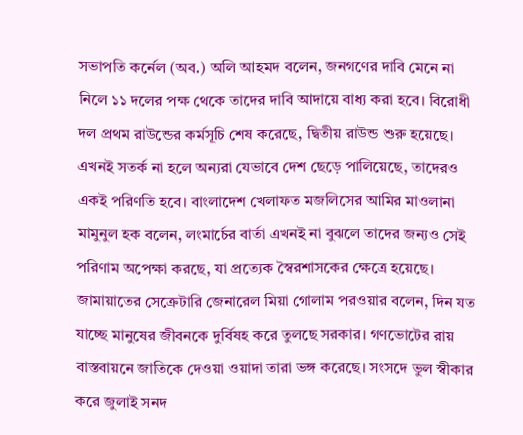সভাপতি কর্নেল (অব.) অলি আহমদ বলেন, জনগণের দাবি মেনে না নিলে ১১ দলের পক্ষ থেকে তাদের দাবি আদায়ে বাধ্য করা হবে। বিরোধী দল প্রথম রাউন্ডের কর্মসূচি শেষ করেছে, দ্বিতীয় রাউন্ড শুরু হয়েছে। এখনই সতর্ক না হলে অন্যরা যেভাবে দেশ ছেড়ে পালিয়েছে, তাদেরও একই পরিণতি হবে। বাংলাদেশ খেলাফত মজলিসের আমির মাওলানা মামুনুল হক বলেন, লংমার্চের বার্তা এখনই না বুঝলে তাদের জন্যও সেই পরিণাম অপেক্ষা করছে, যা প্রত্যেক স্বৈরশাসকের ক্ষেত্রে হয়েছে। জামায়াতের সেক্রেটারি জেনারেল মিয়া গোলাম পরওয়ার বলেন, দিন যত যাচ্ছে মানুষের জীবনকে দুর্বিষহ করে তুলছে সরকার। গণভোটের রায় বাস্তবায়নে জাতিকে দেওয়া ওয়াদা তারা ভঙ্গ করেছে। সংসদে ভুল স্বীকার করে জুলাই সনদ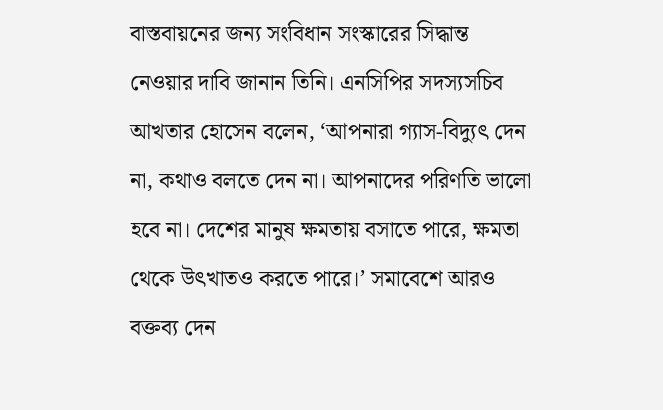বাস্তবায়নের জন্য সংবিধান সংস্কারের সিদ্ধান্ত নেওয়ার দাবি জানান তিনি। এনসিপির সদস্যসচিব আখতার হোসেন বলেন, ‘আপনারা গ্যাস-বিদ্যুৎ দেন না, কথাও বলতে দেন না। আপনাদের পরিণতি ভালো হবে না। দেশের মানুষ ক্ষমতায় বসাতে পারে, ক্ষমতা থেকে উৎখাতও করতে পারে।’ সমাবেশে আরও বক্তব্য দেন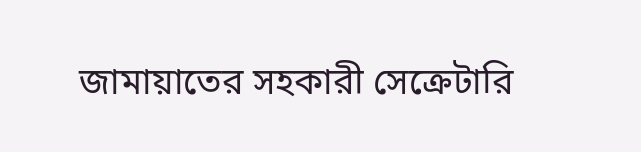জামায়াতের সহকারী সেক্রেটারি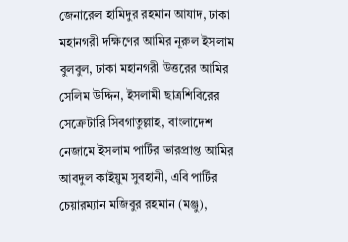জেনারেল হামিদুর রহমান আযাদ, ঢাকা মহানগরী দক্ষিণের আমির নূরুল ইসলাম বুলবুল, ঢাকা মহানগরী উত্তরের আমির সেলিম উদ্দিন, ইসলামী ছাত্রশিবিরের সেক্রেটারি সিবগাতুল্লাহ, বাংলাদেশ নেজামে ইসলাম পার্টির ভারপ্রাপ্ত আমির আবদুল কাইয়ুম সুবহানী, এবি পার্টির চেয়ারম্যান মজিবুর রহমান (মঞ্জু),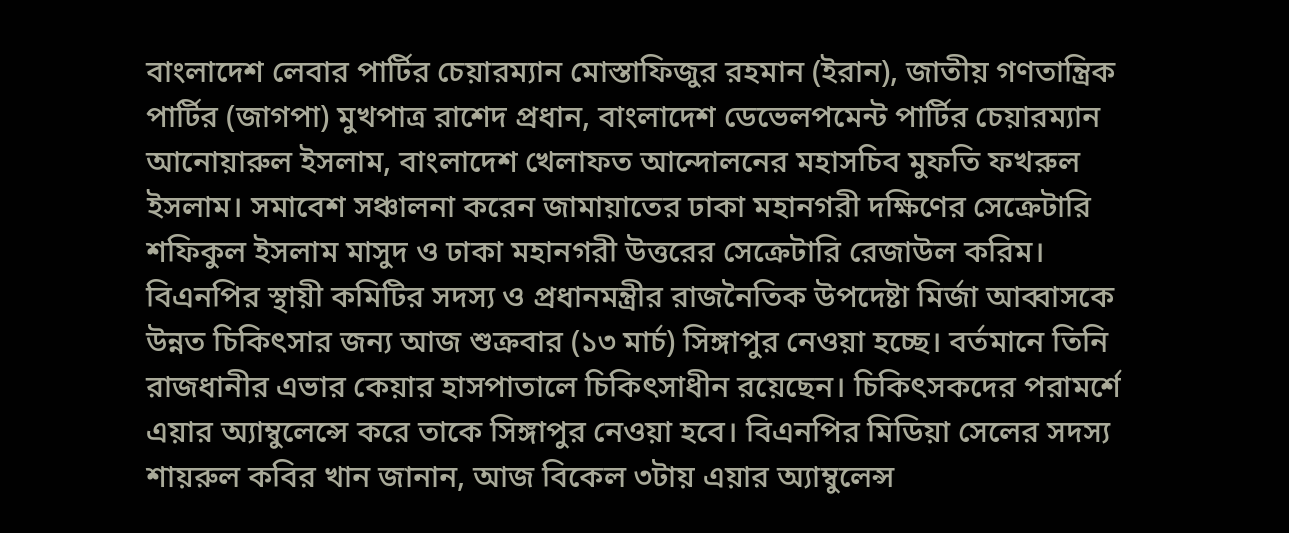বাংলাদেশ লেবার পার্টির চেয়ারম্যান মোস্তাফিজুর রহমান (ইরান), জাতীয় গণতান্ত্রিক পার্টির (জাগপা) মুখপাত্র রাশেদ প্রধান, বাংলাদেশ ডেভেলপমেন্ট পার্টির চেয়ারম্যান আনোয়ারুল ইসলাম, বাংলাদেশ খেলাফত আন্দোলনের মহাসচিব মুফতি ফখরুল ইসলাম। সমাবেশ সঞ্চালনা করেন জামায়াতের ঢাকা মহানগরী দক্ষিণের সেক্রেটারি শফিকুল ইসলাম মাসুদ ও ঢাকা মহানগরী উত্তরের সেক্রেটারি রেজাউল করিম।
বিএনপির স্থায়ী কমিটির সদস্য ও প্রধানমন্ত্রীর রাজনৈতিক উপদেষ্টা মির্জা আব্বাসকে উন্নত চিকিৎসার জন্য আজ শুক্রবার (১৩ মার্চ) সিঙ্গাপুর নেওয়া হচ্ছে। বর্তমানে তিনি রাজধানীর এভার কেয়ার হাসপাতালে চিকিৎসাধীন রয়েছেন। চিকিৎসকদের পরামর্শে এয়ার অ্যাম্বুলেন্সে করে তাকে সিঙ্গাপুর নেওয়া হবে। বিএনপির মিডিয়া সেলের সদস্য শায়রুল কবির খান জানান, আজ বিকেল ৩টায় এয়ার অ্যাম্বুলেন্স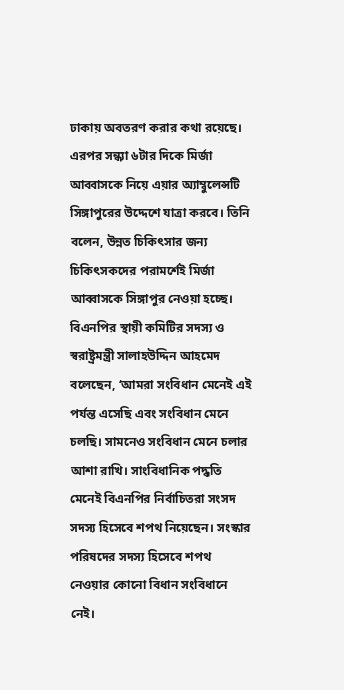ঢাকায় অবতরণ করার কথা রয়েছে। এরপর সন্ধ্যা ৬টার দিকে মির্জা আব্বাসকে নিয়ে এয়ার অ্যাম্বুলেন্সটি সিঙ্গাপুরের উদ্দেশে যাত্রা করবে। তিনি বলেন, উন্নত চিকিৎসার জন্য চিকিৎসকদের পরামর্শেই মির্জা আব্বাসকে সিঙ্গাপুর নেওয়া হচ্ছে।
বিএনপির স্থায়ী কমিটির সদস্য ও স্বরাষ্ট্রমন্ত্রী সালাহউদ্দিন আহমেদ বলেছেন, ‘আমরা সংবিধান মেনেই এই পর্যন্ত এসেছি এবং সংবিধান মেনে চলছি। সামনেও সংবিধান মেনে চলার আশা রাখি। সাংবিধানিক পদ্ধতি মেনেই বিএনপির নির্বাচিতরা সংসদ সদস্য হিসেবে শপথ নিয়েছেন। সংস্কার পরিষদের সদস্য হিসেবে শপথ নেওয়ার কোনো বিধান সংবিধানে নেই।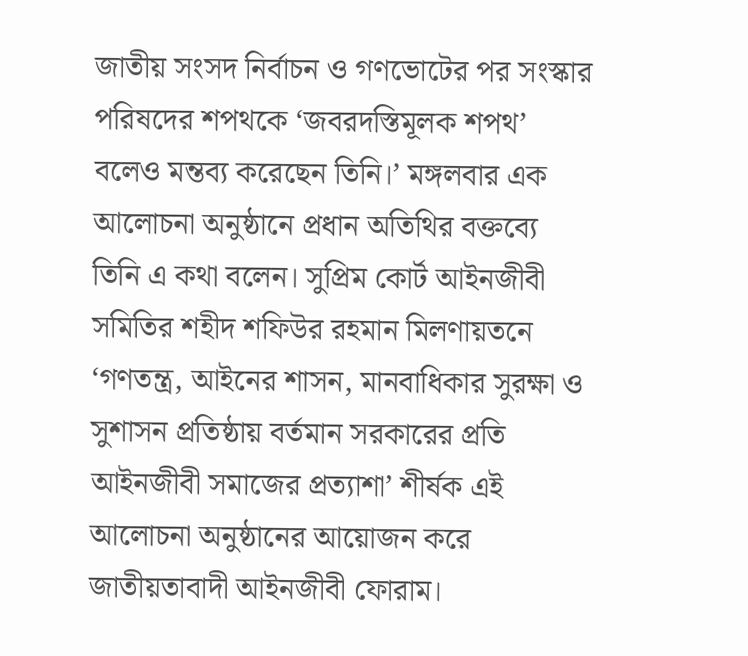জাতীয় সংসদ নির্বাচন ও গণভোটের পর সংস্কার পরিষদের শপথকে ‘জবরদস্তিমূলক শপথ’ বলেও মন্তব্য করেছেন তিনি।’ মঙ্গলবার এক আলোচনা অনুষ্ঠানে প্রধান অতিথির বক্তব্যে তিনি এ কথা বলেন। সুপ্রিম কোর্ট আইনজীবী সমিতির শহীদ শফিউর রহমান মিলণায়তনে ‘গণতন্ত্র, আইনের শাসন, মানবাধিকার সুরক্ষা ও সুশাসন প্রতিষ্ঠায় বর্তমান সরকারের প্রতি আইনজীবী সমাজের প্রত্যাশা’ শীর্ষক এই আলোচনা অনুষ্ঠানের আয়োজন করে জাতীয়তাবাদী আইনজীবী ফোরাম।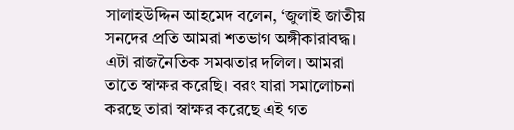সালাহউদ্দিন আহমেদ বলেন, ‘জুলাই জাতীয় সনদের প্রতি আমরা শতভাগ অঙ্গীকারাবদ্ধ। এটা রাজনৈতিক সমঝতার দলিল। আমরা তাতে স্বাক্ষর করেছি। বরং যারা সমালোচনা করছে তারা স্বাক্ষর করেছে এই গত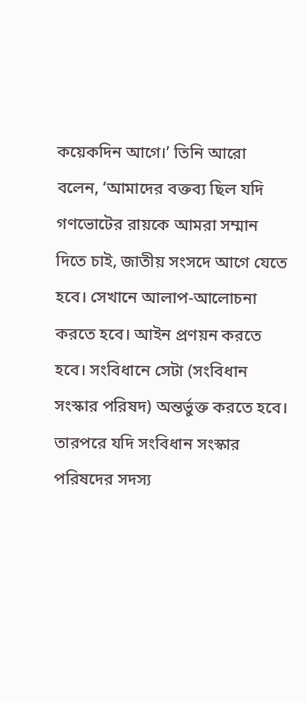কয়েকদিন আগে।’ তিনি আরো বলেন, ‘আমাদের বক্তব্য ছিল যদি গণভোটের রায়কে আমরা সম্মান দিতে চাই, জাতীয় সংসদে আগে যেতে হবে। সেখানে আলাপ-আলোচনা করতে হবে। আইন প্রণয়ন করতে হবে। সংবিধানে সেটা (সংবিধান সংস্কার পরিষদ) অন্তর্ভুক্ত করতে হবে। তারপরে যদি সংবিধান সংস্কার পরিষদের সদস্য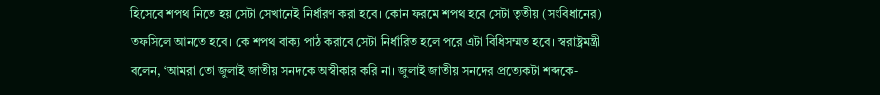হিসেবে শপথ নিতে হয় সেটা সেখানেই নির্ধারণ করা হবে। কোন ফরমে শপথ হবে সেটা তৃতীয় (সংবিধানের) তফসিলে আনতে হবে। কে শপথ বাক্য পাঠ করাবে সেটা নির্ধারিত হলে পরে এটা বিধিসম্মত হবে। স্বরাষ্ট্রমন্ত্রী বলেন, ‘আমরা তো জুলাই জাতীয় সনদকে অস্বীকার করি না। জুলাই জাতীয় সনদের প্রত্যেকটা শব্দকে-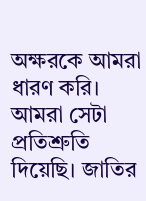অক্ষরকে আমরা ধারণ করি। আমরা সেটা প্রতিশ্রুতি দিয়েছি। জাতির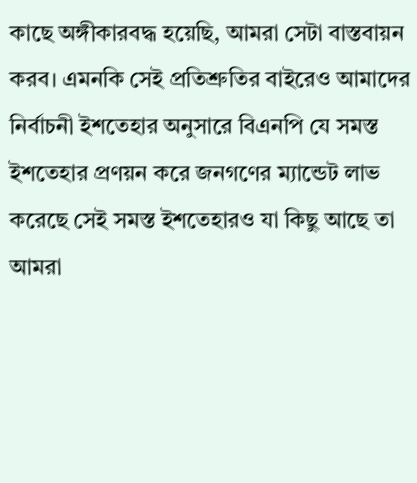কাছে অঙ্গীকারবদ্ধ হয়েছি, আমরা সেটা বাস্তবায়ন করব। এমনকি সেই প্রতিশ্রুতির বাইরেও আমাদের নির্বাচনী ইশতেহার অনুসারে বিএনপি যে সমস্ত ইশতেহার প্রণয়ন করে জনগণের ম্যান্ডেট লাভ করেছে সেই সমস্ত ইশতেহারও যা কিছু আছে তা আমরা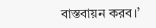বাস্তবায়ন করব।’